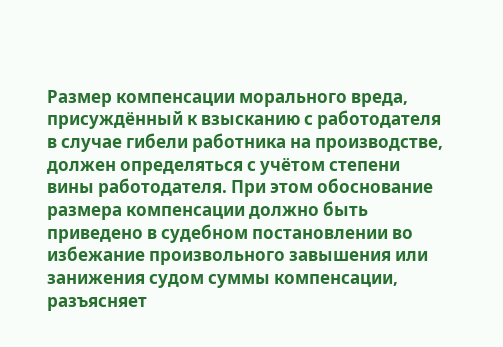Размер компенсации морального вреда, присуждённый к взысканию с работодателя в случае гибели работника на производстве, должен определяться с учётом степени вины работодателя. При этом обоснование размера компенсации должно быть приведено в судебном постановлении во избежание произвольного завышения или занижения судом суммы компенсации, разъясняет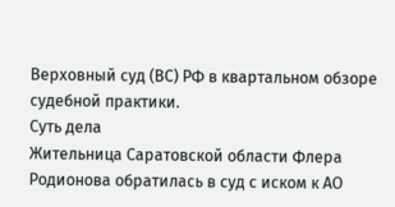Верховный суд (ВС) РФ в квартальном обзоре судебной практики.
Суть дела
Жительница Саратовской области Флера Родионова обратилась в суд с иском к АО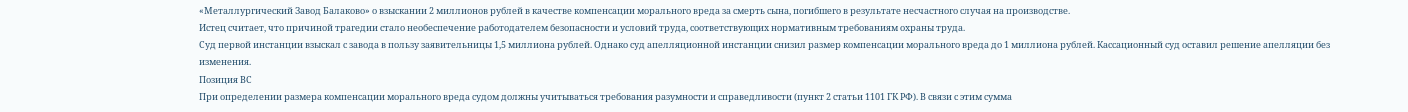«Металлургический Завод Балаково» о взыскании 2 миллионов рублей в качестве компенсации морального вреда за смерть сына, погибшего в результате несчастного случая на производстве.
Истец считает, что причиной трагедии стало необеспечение работодателем безопасности и условий труда, соответствующих нормативным требованиям охраны труда.
Суд первой инстанции взыскал с завода в пользу заявительницы 1,5 миллиона рублей. Однако суд апелляционной инстанции снизил размер компенсации морального вреда до 1 миллиона рублей. Кассационный суд оставил решение апелляции без изменения.
Позиция ВС
При определении размера компенсации морального вреда судом должны учитываться требования разумности и справедливости (пункт 2 статьи 1101 ГК РФ). В связи с этим сумма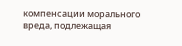компенсации морального вреда, подлежащая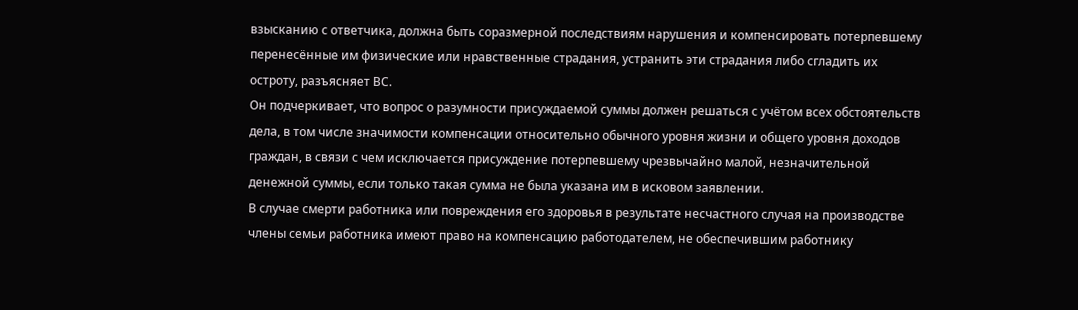взысканию с ответчика, должна быть соразмерной последствиям нарушения и компенсировать потерпевшему перенесённые им физические или нравственные страдания, устранить эти страдания либо сгладить их остроту, разъясняет ВС.
Он подчеркивает, что вопрос о разумности присуждаемой суммы должен решаться с учётом всех обстоятельств дела, в том числе значимости компенсации относительно обычного уровня жизни и общего уровня доходов граждан, в связи с чем исключается присуждение потерпевшему чрезвычайно малой, незначительной денежной суммы, если только такая сумма не была указана им в исковом заявлении.
В случае смерти работника или повреждения его здоровья в результате несчастного случая на производстве члены семьи работника имеют право на компенсацию работодателем, не обеспечившим работнику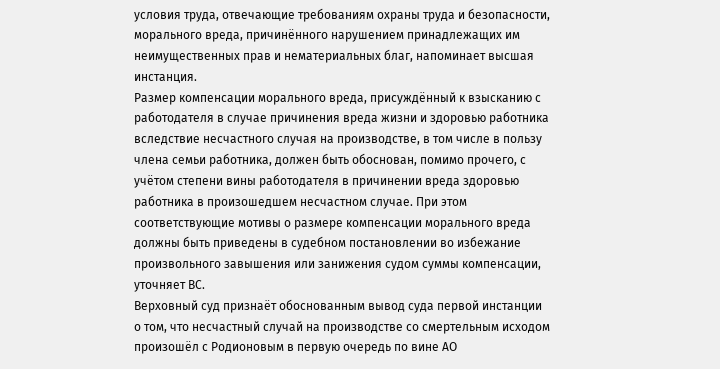условия труда, отвечающие требованиям охраны труда и безопасности, морального вреда, причинённого нарушением принадлежащих им неимущественных прав и нематериальных благ, напоминает высшая инстанция.
Размер компенсации морального вреда, присуждённый к взысканию с работодателя в случае причинения вреда жизни и здоровью работника вследствие несчастного случая на производстве, в том числе в пользу члена семьи работника, должен быть обоснован, помимо прочего, с учётом степени вины работодателя в причинении вреда здоровью работника в произошедшем несчастном случае. При этом соответствующие мотивы о размере компенсации морального вреда должны быть приведены в судебном постановлении во избежание произвольного завышения или занижения судом суммы компенсации, уточняет ВС.
Верховный суд признаёт обоснованным вывод суда первой инстанции о том, что несчастный случай на производстве со смертельным исходом произошёл с Родионовым в первую очередь по вине АО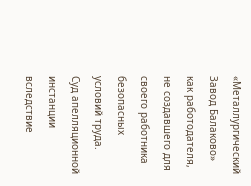«Металлургический Завод Балаково» как работодателя, не создавшего для своего работника безопасных условий труда.
Суд апелляционной инстанции вследствие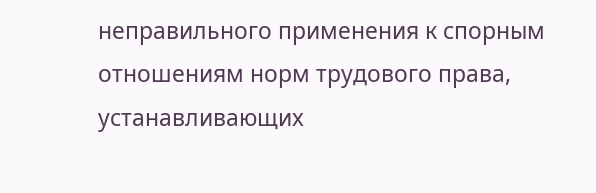неправильного применения к спорным отношениям норм трудового права, устанавливающих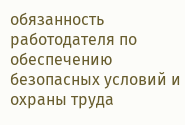обязанность работодателя по обеспечению безопасных условий и охраны труда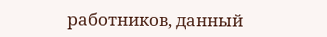работников, данный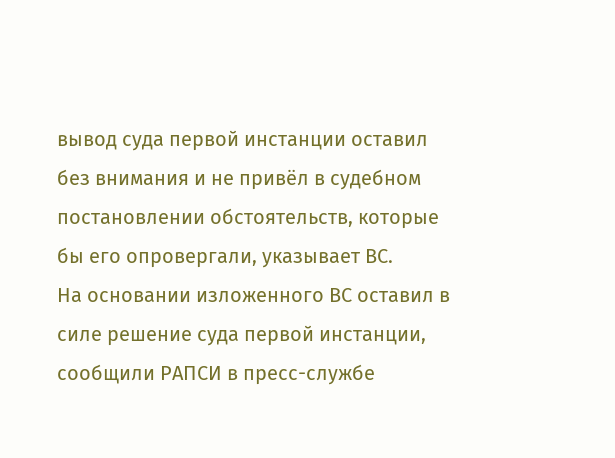вывод суда первой инстанции оставил без внимания и не привёл в судебном постановлении обстоятельств, которые бы его опровергали, указывает ВС.
На основании изложенного ВС оставил в силе решение суда первой инстанции, сообщили РАПСИ в пресс-службе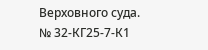Верховного суда.
№ 32-КГ25-7-К1